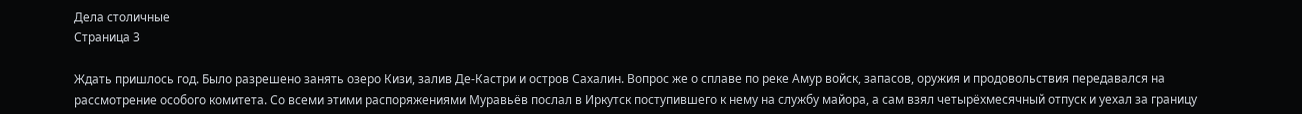Дела столичные
Страница 3

Ждать пришлось год. Было разрешено занять озеро Кизи, залив Де-Кастри и остров Сахалин. Вопрос же о сплаве по реке Амур войск, запасов, оружия и продовольствия передавался на рассмотрение особого комитета. Со всеми этими распоряжениями Муравьёв послал в Иркутск поступившего к нему на службу майора, а сам взял четырёхмесячный отпуск и уехал за границу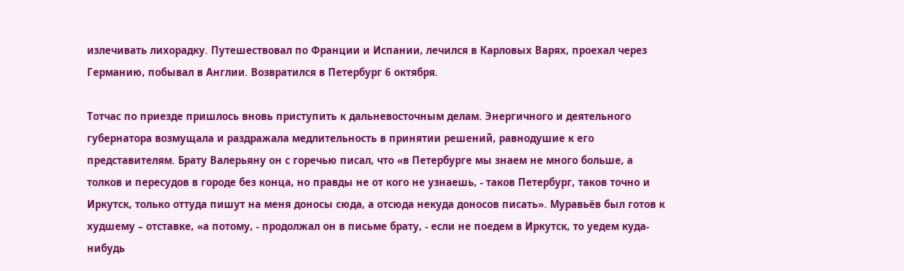излечивать лихорадку. Путешествовал по Франции и Испании, лечился в Карловых Варях, проехал через Германию, побывал в Англии. Возвратился в Петербург 6 октября.

Тотчас по приезде пришлось вновь приступить к дальневосточным делам. Энергичного и деятельного губернатора возмущала и раздражала медлительность в принятии решений, равнодушие к его представителям. Брату Валерьяну он с горечью писал, что «в Петербурге мы знаем не много больше, а толков и пересудов в городе без конца, но правды не от кого не узнаешь, - таков Петербург, таков точно и Иркутск, только оттуда пишут на меня доносы сюда, а отсюда некуда доносов писать». Муравьёв был готов к худшему – отставке, «а потому, - продолжал он в письме брату, - если не поедем в Иркутск, то уедем куда-нибудь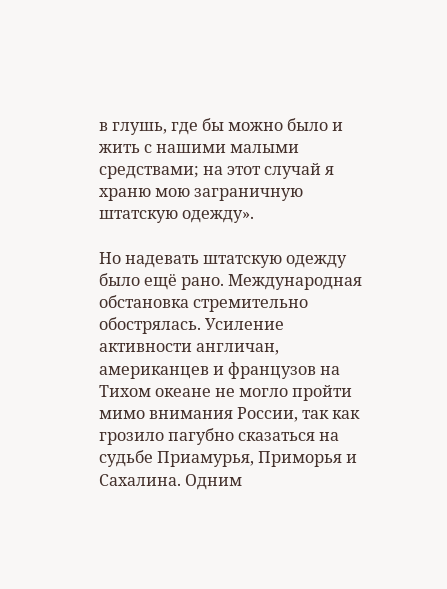в глушь, где бы можно было и жить с нашими малыми средствами; на этот случай я храню мою заграничную штатскую одежду».

Но надевать штатскую одежду было ещё рано. Международная обстановка стремительно обострялась. Усиление активности англичан, американцев и французов на Тихом океане не могло пройти мимо внимания России, так как грозило пагубно сказаться на судьбе Приамурья, Приморья и Сахалина. Одним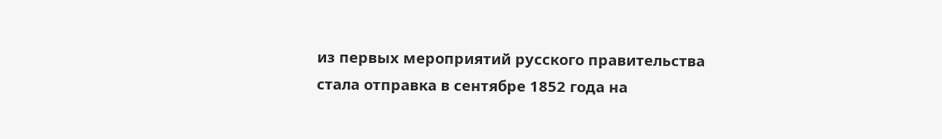из первых мероприятий русского правительства стала отправка в сентябре 1852 года на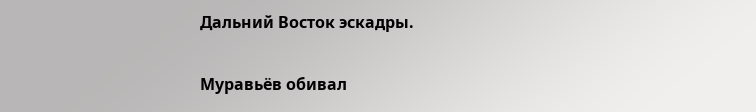Дальний Восток эскадры.

Муравьёв обивал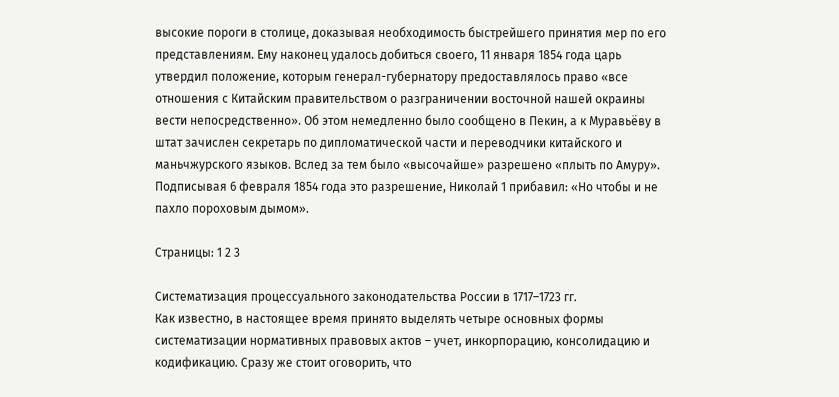высокие пороги в столице, доказывая необходимость быстрейшего принятия мер по его представлениям. Ему наконец удалось добиться своего, 11 января 1854 года царь утвердил положение, которым генерал-губернатору предоставлялось право «все отношения с Китайским правительством о разграничении восточной нашей окраины вести непосредственно». Об этом немедленно было сообщено в Пекин, а к Муравьёву в штат зачислен секретарь по дипломатической части и переводчики китайского и маньчжурского языков. Вслед за тем было «высочайше» разрешено «плыть по Амуру». Подписывая 6 февраля 1854 года это разрешение, Николай 1 прибавил: «Но чтобы и не пахло пороховым дымом».

Страницы: 1 2 3

Систематизация процессуального законодательства России в 1717–1723 гг.
Как известно, в настоящее время принято выделять четыре основных формы систематизации нормативных правовых актов – учет, инкорпорацию, консолидацию и кодификацию. Сразу же стоит оговорить, что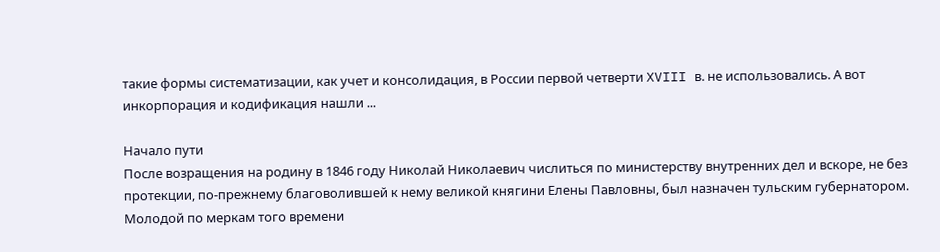такие формы систематизации, как учет и консолидация, в России первой четверти XVIII в. не использовались. А вот инкорпорация и кодификация нашли ...

Начало пути
После возращения на родину в 1846 году Николай Николаевич числиться по министерству внутренних дел и вскоре, не без протекции, по-прежнему благоволившей к нему великой княгини Елены Павловны, был назначен тульским губернатором. Молодой по меркам того времени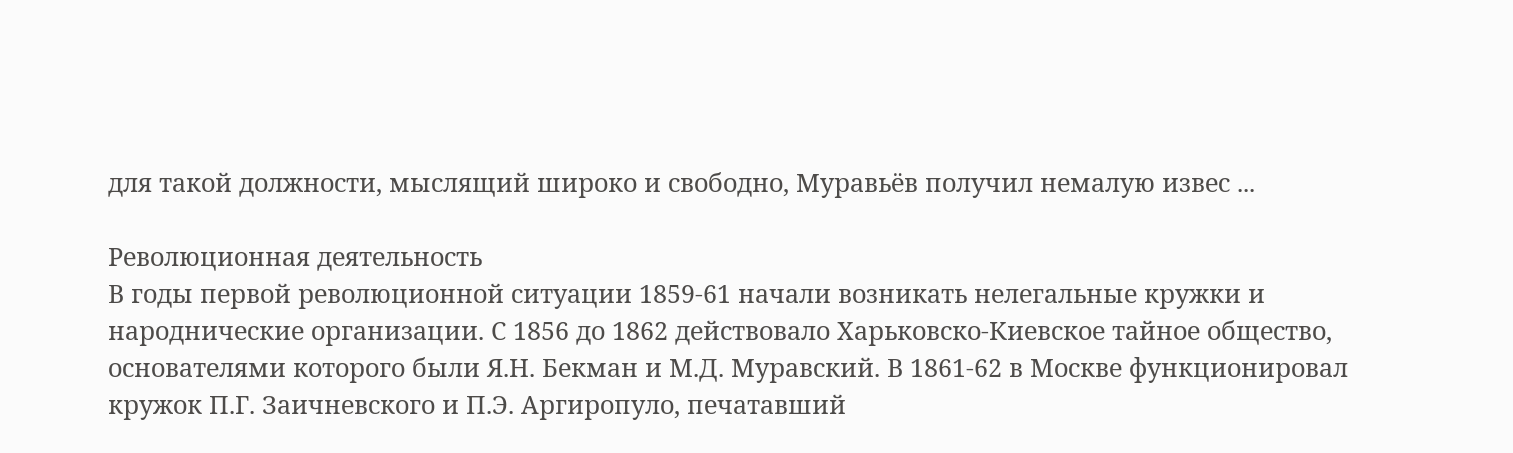для такой должности, мыслящий широко и свободно, Муравьёв получил немалую извес ...

Революционная деятельность
В годы первой революционной ситуации 1859-61 начали возникать нелегальные кружки и народнические организации. С 1856 до 1862 действовало Харьковско-Киевское тайное общество, основателями которого были Я.Н. Бекман и М.Д. Муравский. В 1861-62 в Москве функционировал кружок П.Г. Заичневского и П.Э. Аргиропуло, печатавший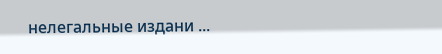нелегальные издани ...